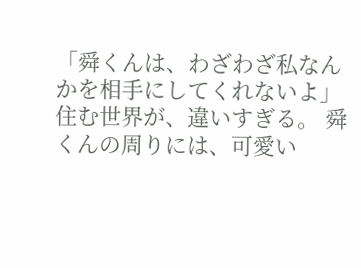「舜くんは、わざわざ私なんかを相手にしてくれないよ」 住む世界が、違いすぎる。 舜くんの周りには、可愛い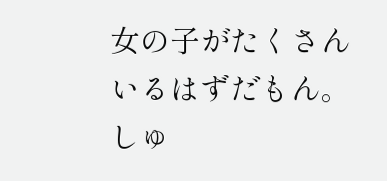女の子がたくさんいるはずだもん。 しゅ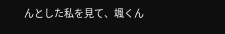んとした私を見て、颯くん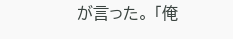が言った。 「俺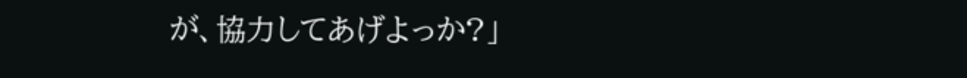が、協力してあげよっか?」